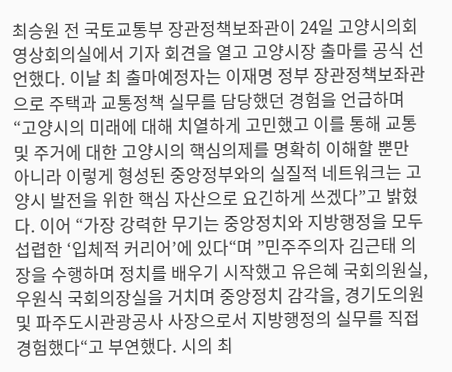최승원 전 국토교통부 장관정책보좌관이 24일 고양시의회 영상회의실에서 기자 회견을 열고 고양시장 출마를 공식 선언했다. 이날 최 출마예정자는 이재명 정부 장관정책보좌관으로 주택과 교통정책 실무를 담당했던 경험을 언급하며 “고양시의 미래에 대해 치열하게 고민했고 이를 통해 교통 및 주거에 대한 고양시의 핵심의제를 명확히 이해할 뿐만 아니라 이렇게 형성된 중앙정부와의 실질적 네트워크는 고양시 발전을 위한 핵심 자산으로 요긴하게 쓰겠다”고 밝혔다. 이어 “가장 강력한 무기는 중앙정치와 지방행정을 모두 섭렵한 ‘입체적 커리어’에 있다“며 ”민주주의자 김근태 의장을 수행하며 정치를 배우기 시작했고 유은혜 국회의원실, 우원식 국회의장실을 거치며 중앙정치 감각을, 경기도의원 및 파주도시관광공사 사장으로서 지방행정의 실무를 직접 경험했다“고 부연했다. 시의 최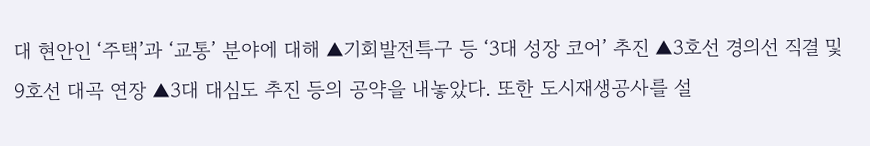대 현안인 ‘주택’과 ‘교통’ 분야에 대해 ▲기회발전특구 등 ‘3대 성장 코어’ 추진 ▲3호선 경의선 직결 및 9호선 대곡 연장 ▲3대 대심도 추진 등의 공약을 내놓았다. 또한 도시재생공사를 설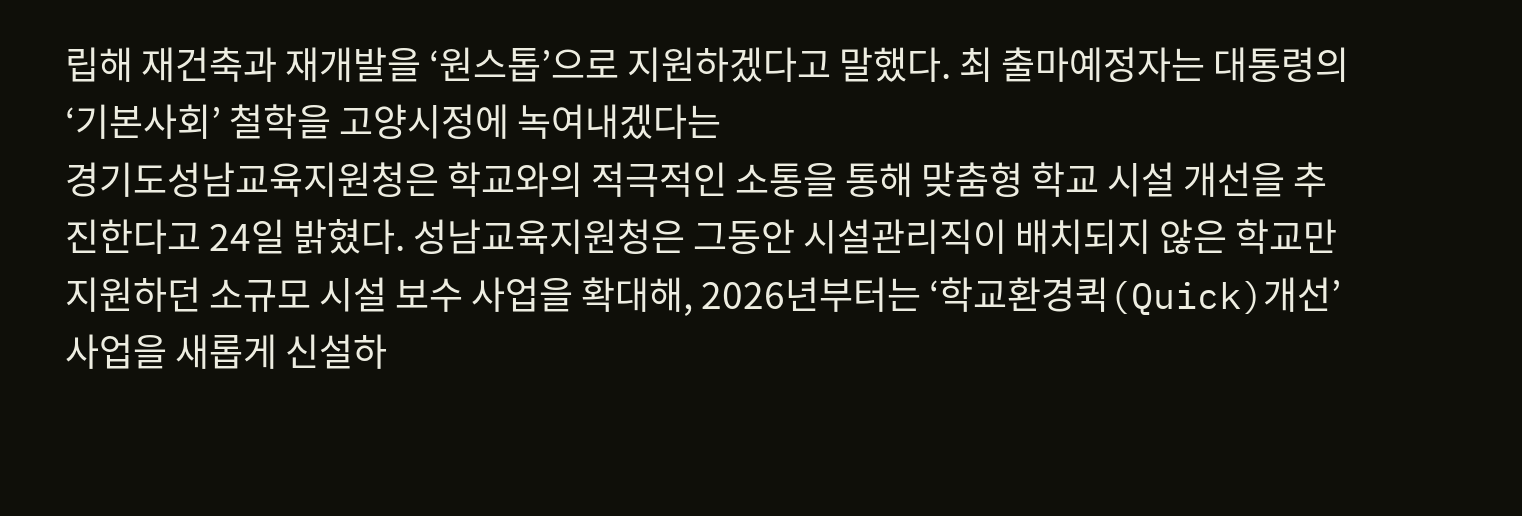립해 재건축과 재개발을 ‘원스톱’으로 지원하겠다고 말했다. 최 출마예정자는 대통령의 ‘기본사회’ 철학을 고양시정에 녹여내겠다는
경기도성남교육지원청은 학교와의 적극적인 소통을 통해 맞춤형 학교 시설 개선을 추진한다고 24일 밝혔다. 성남교육지원청은 그동안 시설관리직이 배치되지 않은 학교만 지원하던 소규모 시설 보수 사업을 확대해, 2026년부터는 ‘학교환경퀵(Quick)개선’ 사업을 새롭게 신설하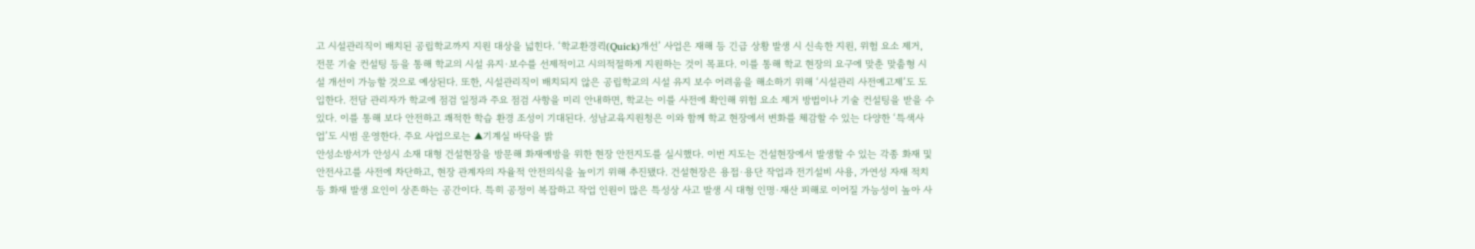고 시설관리직이 배치된 공립학교까지 지원 대상을 넓힌다. ‘학교환경퀵(Quick)개선’ 사업은 재해 등 긴급 상황 발생 시 신속한 지원, 위험 요소 제거, 전문 기술 컨설팅 등을 통해 학교의 시설 유지·보수를 선제적이고 시의적절하게 지원하는 것이 목표다. 이를 통해 학교 현장의 요구에 맞춘 맞춤형 시설 개선이 가능할 것으로 예상된다. 또한, 시설관리직이 배치되지 않은 공립학교의 시설 유지 보수 어려움을 해소하기 위해 ‘시설관리 사전예고제’도 도입한다. 전담 관리자가 학교에 점검 일정과 주요 점검 사항을 미리 안내하면, 학교는 이를 사전에 확인해 위험 요소 제거 방법이나 기술 컨설팅을 받을 수 있다. 이를 통해 보다 안전하고 쾌적한 학습 환경 조성이 기대된다. 성남교육지원청은 이와 함께 학교 현장에서 변화를 체감할 수 있는 다양한 ‘특색사업’도 시범 운영한다. 주요 사업으로는 ▲기계실 바닥을 밝
안성소방서가 안성시 소재 대형 건설현장을 방문해 화재예방을 위한 현장 안전지도를 실시했다. 이번 지도는 건설현장에서 발생할 수 있는 각종 화재 및 안전사고를 사전에 차단하고, 현장 관계자의 자율적 안전의식을 높이기 위해 추진됐다. 건설현장은 용접·용단 작업과 전기설비 사용, 가연성 자재 적치 등 화재 발생 요인이 상존하는 공간이다. 특히 공정이 복잡하고 작업 인원이 많은 특성상 사고 발생 시 대형 인명·재산 피해로 이어질 가능성이 높아 사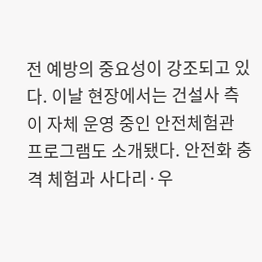전 예방의 중요성이 강조되고 있다. 이날 현장에서는 건설사 측이 자체 운영 중인 안전체험관 프로그램도 소개됐다. 안전화 충격 체험과 사다리·우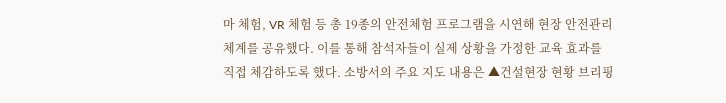마 체험, VR 체험 등 총 19종의 안전체험 프로그램을 시연해 현장 안전관리 체계를 공유했다. 이를 통해 참석자들이 실제 상황을 가정한 교육 효과를 직접 체감하도록 했다. 소방서의 주요 지도 내용은 ▲건설현장 현황 브리핑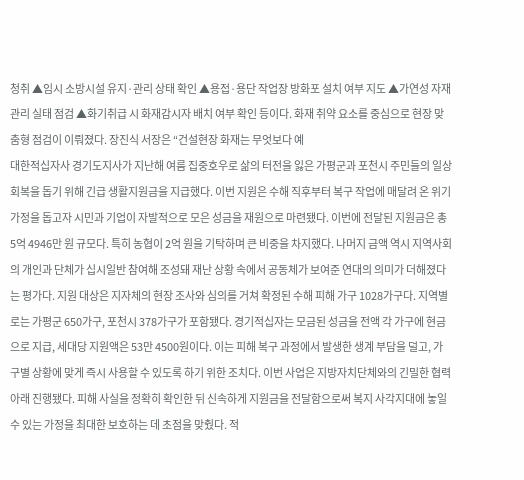청취 ▲임시 소방시설 유지·관리 상태 확인 ▲용접·용단 작업장 방화포 설치 여부 지도 ▲가연성 자재 관리 실태 점검 ▲화기취급 시 화재감시자 배치 여부 확인 등이다. 화재 취약 요소를 중심으로 현장 맞춤형 점검이 이뤄졌다. 장진식 서장은 “건설현장 화재는 무엇보다 예
대한적십자사 경기도지사가 지난해 여름 집중호우로 삶의 터전을 잃은 가평군과 포천시 주민들의 일상 회복을 돕기 위해 긴급 생활지원금을 지급했다. 이번 지원은 수해 직후부터 복구 작업에 매달려 온 위기가정을 돕고자 시민과 기업이 자발적으로 모은 성금을 재원으로 마련됐다. 이번에 전달된 지원금은 총 5억 4946만 원 규모다. 특히 농협이 2억 원을 기탁하며 큰 비중을 차지했다. 나머지 금액 역시 지역사회의 개인과 단체가 십시일반 참여해 조성돼 재난 상황 속에서 공동체가 보여준 연대의 의미가 더해졌다는 평가다. 지원 대상은 지자체의 현장 조사와 심의를 거쳐 확정된 수해 피해 가구 1028가구다. 지역별로는 가평군 650가구, 포천시 378가구가 포함됐다. 경기적십자는 모금된 성금을 전액 각 가구에 현금으로 지급, 세대당 지원액은 53만 4500원이다. 이는 피해 복구 과정에서 발생한 생계 부담을 덜고, 가구별 상황에 맞게 즉시 사용할 수 있도록 하기 위한 조치다. 이번 사업은 지방자치단체와의 긴밀한 협력 아래 진행됐다. 피해 사실을 정확히 확인한 뒤 신속하게 지원금을 전달함으로써 복지 사각지대에 놓일 수 있는 가정을 최대한 보호하는 데 초점을 맞췄다. 적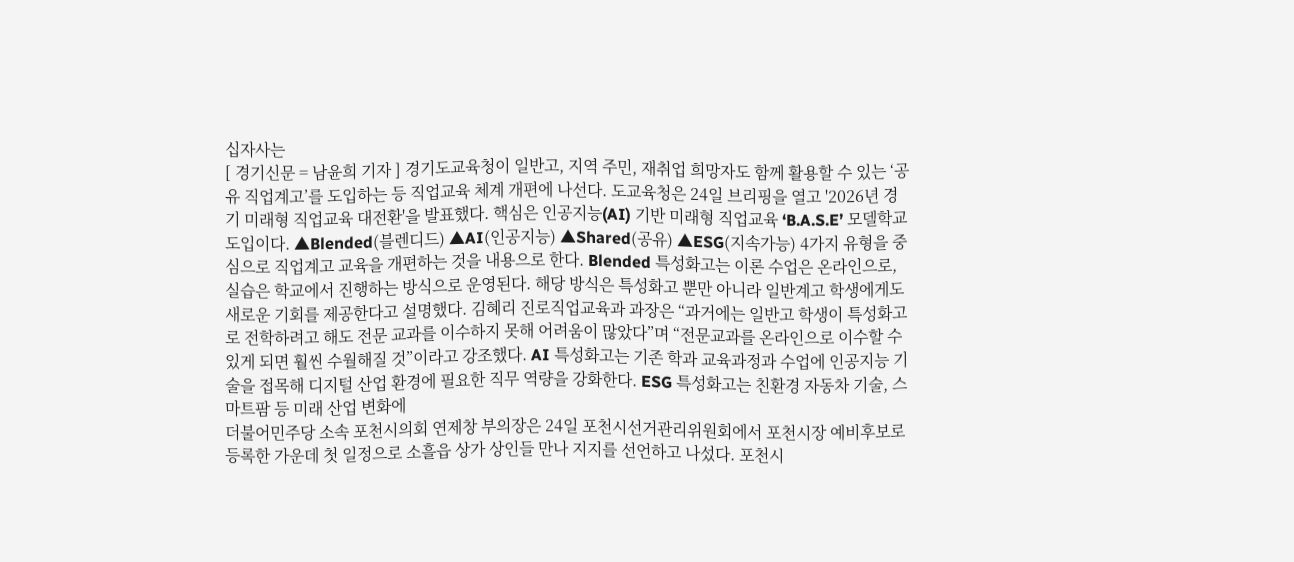십자사는
[ 경기신문 = 남윤희 기자 ] 경기도교육청이 일반고, 지역 주민, 재취업 희망자도 함께 활용할 수 있는 ‘공유 직업계고’를 도입하는 등 직업교육 체계 개편에 나선다. 도교육청은 24일 브리핑을 열고 '2026년 경기 미래형 직업교육 대전환'을 발표했다. 핵심은 인공지능(AI) 기반 미래형 직업교육 ‘B.A.S.E’ 모델학교 도입이다. ▲Blended(블렌디드) ▲AI(인공지능) ▲Shared(공유) ▲ESG(지속가능) 4가지 유형을 중심으로 직업계고 교육을 개편하는 것을 내용으로 한다. Blended 특성화고는 이론 수업은 온라인으로, 실습은 학교에서 진행하는 방식으로 운영된다. 해당 방식은 특성화고 뿐만 아니라 일반계고 학생에게도 새로운 기회를 제공한다고 설명했다. 김혜리 진로직업교육과 과장은 “과거에는 일반고 학생이 특성화고로 전학하려고 해도 전문 교과를 이수하지 못해 어려움이 많았다”며 “전문교과를 온라인으로 이수할 수 있게 되면 훨씬 수월해질 것”이라고 강조했다. AI 특성화고는 기존 학과 교육과정과 수업에 인공지능 기술을 접목해 디지털 산업 환경에 필요한 직무 역량을 강화한다. ESG 특성화고는 친환경 자동차 기술, 스마트팜 등 미래 산업 변화에
더불어민주당 소속 포천시의회 연제창 부의장은 24일 포천시선거관리위원회에서 포천시장 예비후보로 등록한 가운데 첫 일정으로 소흘읍 상가 상인들 만나 지지를 선언하고 나섰다. 포천시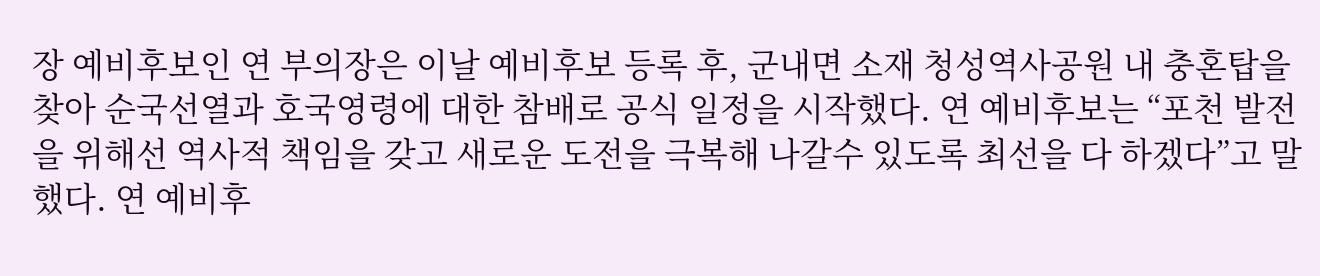장 예비후보인 연 부의장은 이날 예비후보 등록 후, 군내면 소재 청성역사공원 내 충혼탑을 찾아 순국선열과 호국영령에 대한 참배로 공식 일정을 시작했다. 연 예비후보는 “포천 발전을 위해선 역사적 책임을 갖고 새로운 도전을 극복해 나갈수 있도록 최선을 다 하겠다”고 말했다. 연 예비후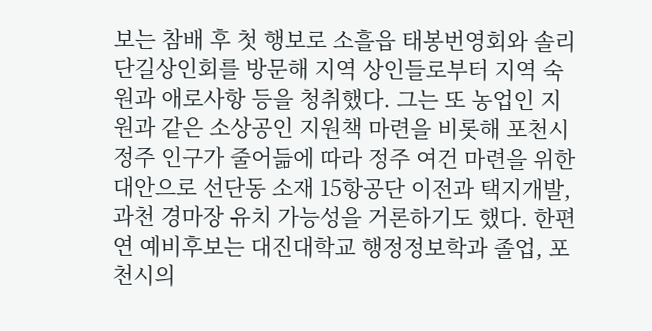보는 참배 후 첫 행보로 소흘읍 태봉번영회와 솔리단길상인회를 방문해 지역 상인들로부터 지역 숙원과 애로사항 등을 청취했다. 그는 또 농업인 지원과 같은 소상공인 지원책 마련을 비롯해 포천시 정주 인구가 줄어듦에 따라 정주 여건 마련을 위한 대안으로 선단동 소재 15항공단 이전과 택지개발, 과천 경마장 유치 가능성을 거론하기도 했다. 한편 연 예비후보는 대진대학교 행정정보학과 졸업, 포천시의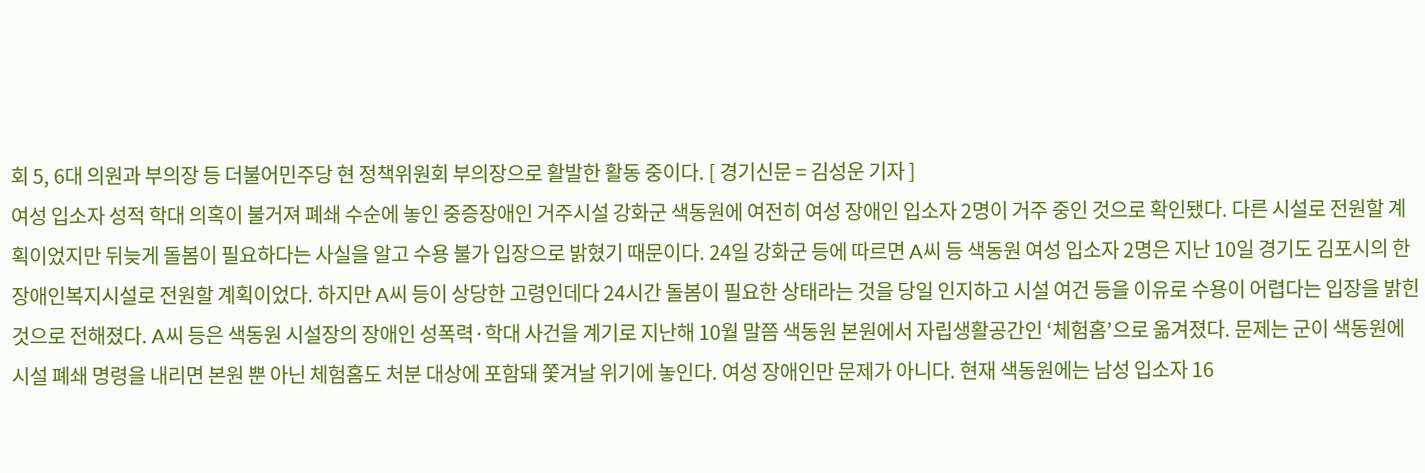회 5, 6대 의원과 부의장 등 더불어민주당 현 정책위원회 부의장으로 활발한 활동 중이다. [ 경기신문 = 김성운 기자 ]
여성 입소자 성적 학대 의혹이 불거져 폐쇄 수순에 놓인 중증장애인 거주시설 강화군 색동원에 여전히 여성 장애인 입소자 2명이 거주 중인 것으로 확인됐다. 다른 시설로 전원할 계획이었지만 뒤늦게 돌봄이 필요하다는 사실을 알고 수용 불가 입장으로 밝혔기 때문이다. 24일 강화군 등에 따르면 A씨 등 색동원 여성 입소자 2명은 지난 10일 경기도 김포시의 한 장애인복지시설로 전원할 계획이었다. 하지만 A씨 등이 상당한 고령인데다 24시간 돌봄이 필요한 상태라는 것을 당일 인지하고 시설 여건 등을 이유로 수용이 어렵다는 입장을 밝힌 것으로 전해졌다. A씨 등은 색동원 시설장의 장애인 성폭력·학대 사건을 계기로 지난해 10월 말쯤 색동원 본원에서 자립생활공간인 ‘체험홈’으로 옮겨졌다. 문제는 군이 색동원에 시설 폐쇄 명령을 내리면 본원 뿐 아닌 체험홈도 처분 대상에 포함돼 쫓겨날 위기에 놓인다. 여성 장애인만 문제가 아니다. 현재 색동원에는 남성 입소자 16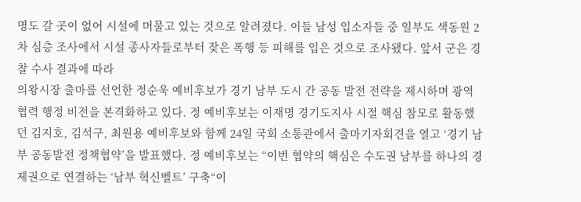명도 갈 곳이 없어 시설에 머물고 있는 것으로 알려졌다. 이들 남성 입소자들 중 일부도 색동원 2차 심층 조사에서 시설 종사자들로부터 잦은 폭행 등 피해를 입은 것으로 조사됐다. 앞서 군은 경찰 수사 결과에 따라
의왕시장 출마를 선언한 정순욱 예비후보가 경기 남부 도시 간 공동 발전 전략을 제시하며 광역 협력 행정 비전을 본격화하고 있다. 정 예비후보는 이재명 경기도지사 시절 핵심 참모로 활동했던 김지호, 김석구, 최원용 예비후보와 함께 24일 국회 소통관에서 출마기자회견을 열고 ‘경기 남부 공동발전 정책협약’을 발표했다. 정 예비후보는 “이번 협약의 핵심은 수도권 남부를 하나의 경제권으로 연결하는 ‘남부 혁신벨트’ 구축“이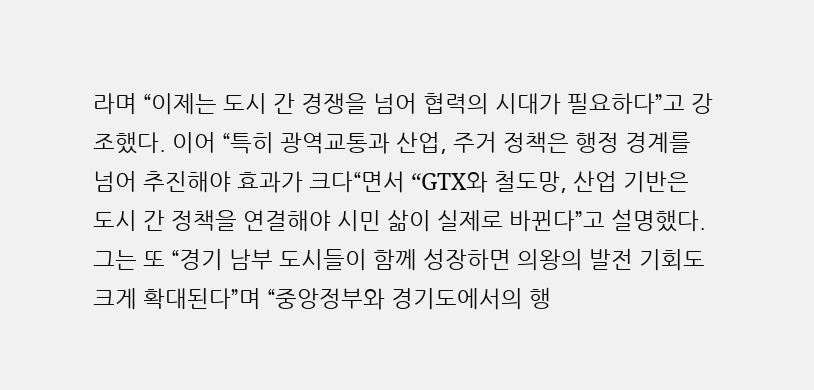라며 “이제는 도시 간 경쟁을 넘어 협력의 시대가 필요하다”고 강조했다. 이어 “특히 광역교통과 산업, 주거 정책은 행정 경계를 넘어 추진해야 효과가 크다“면서 “GTX와 철도망, 산업 기반은 도시 간 정책을 연결해야 시민 삶이 실제로 바뀐다”고 설명했다. 그는 또 “경기 남부 도시들이 함께 성장하면 의왕의 발전 기회도 크게 확대된다”며 “중앙정부와 경기도에서의 행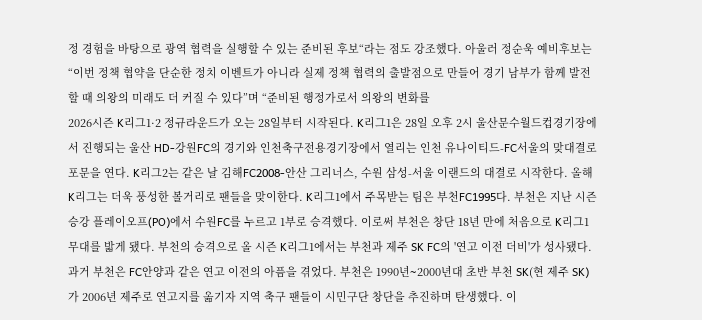정 경험을 바탕으로 광역 협력을 실행할 수 있는 준비된 후보“라는 점도 강조했다. 아울러 정순욱 예비후보는 “이번 정책 협약을 단순한 정치 이벤트가 아니라 실제 정책 협력의 출발점으로 만들어 경기 남부가 함께 발전할 때 의왕의 미래도 더 커질 수 있다”며 “준비된 행정가로서 의왕의 변화를
2026시즌 K리그1·2 정규라운드가 오는 28일부터 시작된다. K리그1은 28일 오후 2시 울산문수월드컵경기장에서 진행되는 울산 HD-강원FC의 경기와 인천축구전용경기장에서 열리는 인천 유나이티드-FC서울의 맞대결로 포문을 연다. K리그2는 같은 날 김해FC2008-안산 그리너스, 수원 삼성-서울 이랜드의 대결로 시작한다. 올해 K리그는 더욱 풍성한 볼거리로 팬들을 맞이한다. K리그1에서 주목받는 팀은 부천FC1995다. 부천은 지난 시즌 승강 플레이오프(PO)에서 수원FC를 누르고 1부로 승격했다. 이로써 부천은 창단 18년 만에 처음으로 K리그1 무대를 밟게 됐다. 부천의 승격으로 올 시즌 K리그1에서는 부천과 제주 SK FC의 '연고 이전 더비'가 성사됐다. 과거 부천은 FC안양과 같은 연고 이전의 아픔을 겪었다. 부천은 1990년∼2000년대 초반 부천 SK(현 제주 SK)가 2006년 제주로 연고지를 옮기자 지역 축구 팬들이 시민구단 창단을 추진하며 탄생했다. 이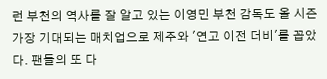런 부천의 역사를 잘 알고 있는 이영민 부천 감독도 올 시즌 가장 기대되는 매치업으로 제주와 '연고 이전 더비'를 꼽았다. 팬들의 또 다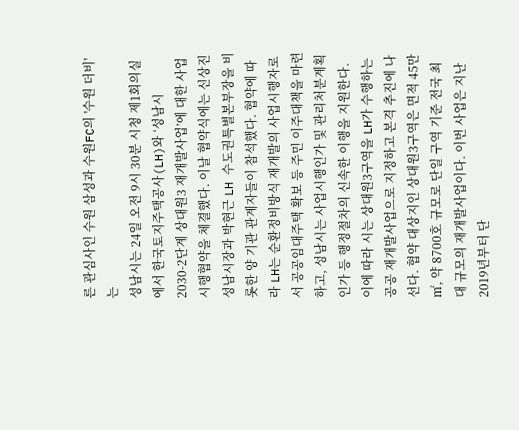른 관심사인 수원 삼성과 수원FC의 '수원 더비'는
성남시는 24일 오전 9시 30분 시청 제1회의실에서 한국토지주택공사(LH)와 ‘성남시 2030-2단계 상대원3 재개발사업’에 대한 사업시행협약을 체결했다. 이날 협약식에는 신상진 성남시장과 박현근 LH 수도권특별본부장을 비롯한 양 기관 관계자들이 참석했다. 협약에 따라 LH는 순환정비방식 재개발의 사업시행자로서 공공임대주택 확보 등 주민 이주대책을 마련하고, 성남시는 사업시행인가 및 관리처분계획인가 등 행정절차의 신속한 이행을 지원한다. 이에 따라 시는 상대원3구역을 LH가 수행하는 공공 재개발사업으로 지정하고 본격 추진에 나선다. 협약 대상지인 상대원3구역은 면적 45만㎡, 약 8700호 규모로 단일 구역 기준 전국 최대 규모의 재개발사업이다. 이번 사업은 지난 2019년부터 단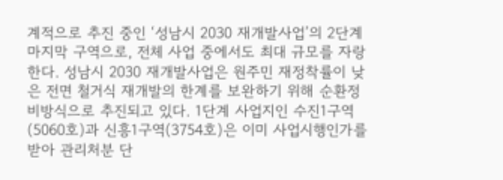계적으로 추진 중인 ‘성남시 2030 재개발사업’의 2단계 마지막 구역으로, 전체 사업 중에서도 최대 규모를 자랑한다. 성남시 2030 재개발사업은 원주민 재정착률이 낮은 전면 철거식 재개발의 한계를 보완하기 위해 순환정비방식으로 추진되고 있다. 1단계 사업지인 수진1구역(5060호)과 신흥1구역(3754호)은 이미 사업시행인가를 받아 관리처분 단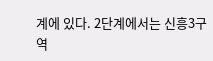계에 있다. 2단계에서는 신흥3구역